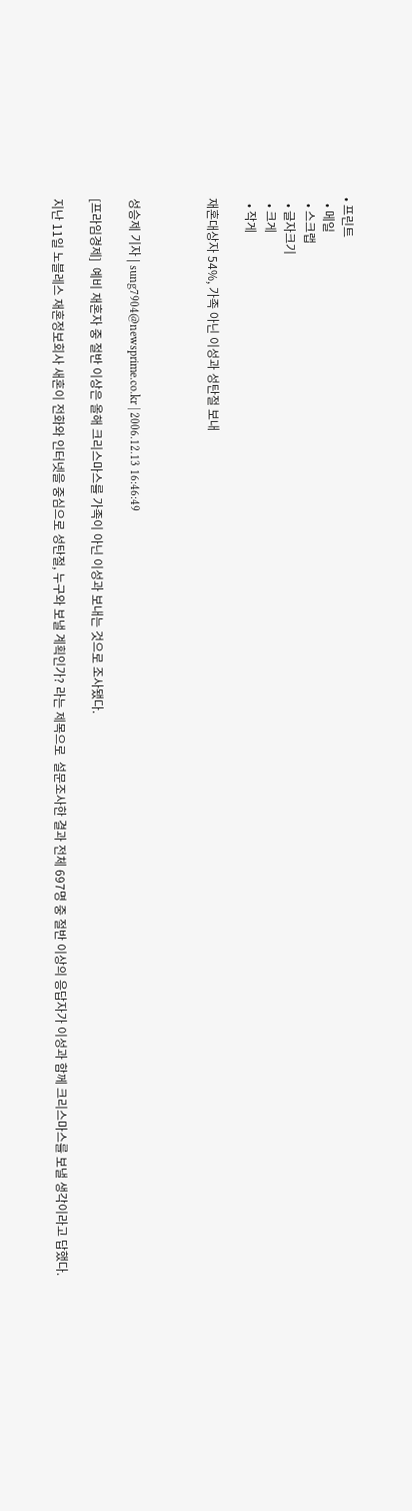• 프린트
  • 메일
  • 스크랩
  • 글자크기
  • 크게
  • 작게

재혼대상자 54%, 가족 아닌 이성과 성탄절 보내



성승제 기자 | sung7904@newsprime.co.kr | 2006.12.13 16:46:49

[프라임경제]  예비 재혼자 중 절반 이상은 올해 크리스마스를 가족이 아닌 이성과 보내는 것으로 조사됐다.

지난 11일 노블레스 재혼정보회사 새혼이 전화와 인터넷을 중심으로 성탄절, 누구와 보낼 계획인가? 라는 제목으로  설문조사한 결과 전체 697명 중 절반 이상의 응답자가 이성과 함께 크리스마스를 보낼 생각이라고 답했다.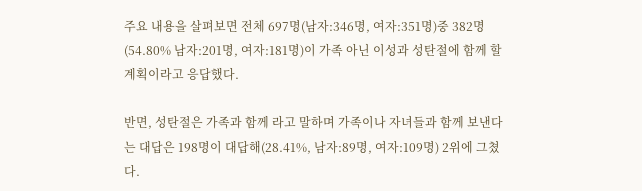주요 내용을 살펴보면 전체 697명(남자:346명, 여자:351명)중 382명(54.80% 남자:201명, 여자:181명)이 가족 아닌 이성과 성탄절에 함께 할 계획이라고 응답했다.

반면, 성탄절은 가족과 함께 라고 말하며 가족이나 자녀들과 함께 보낸다는 대답은 198명이 대답해(28.41%, 남자:89명, 여자:109명) 2위에 그쳤다.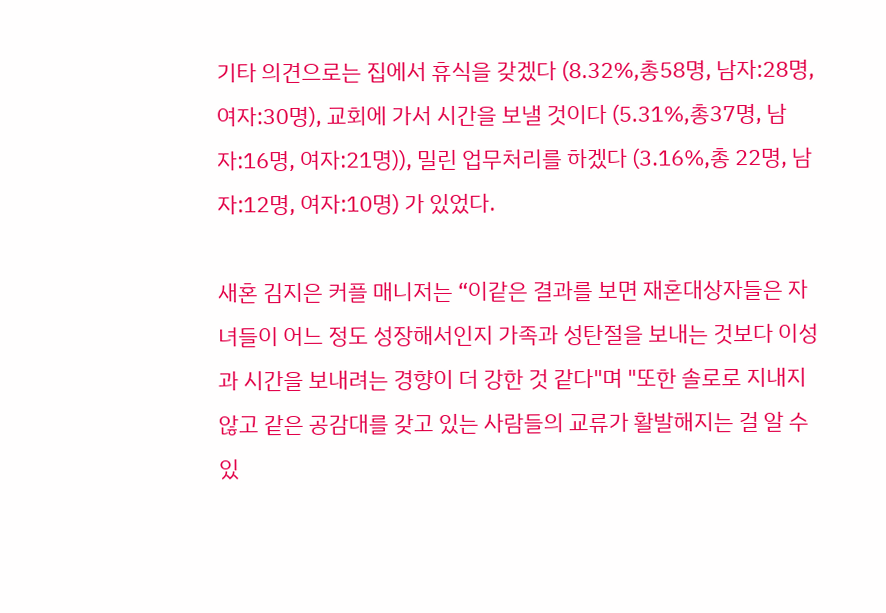기타 의견으로는 집에서 휴식을 갖겠다 (8.32%,총58명, 남자:28명, 여자:30명), 교회에 가서 시간을 보낼 것이다 (5.31%,총37명, 남자:16명, 여자:21명)), 밀린 업무처리를 하겠다 (3.16%,총 22명, 남자:12명, 여자:10명) 가 있었다.

새혼 김지은 커플 매니저는 “이같은 결과를 보면 재혼대상자들은 자녀들이 어느 정도 성장해서인지 가족과 성탄절을 보내는 것보다 이성과 시간을 보내려는 경향이 더 강한 것 같다"며 "또한 솔로로 지내지 않고 같은 공감대를 갖고 있는 사람들의 교류가 활발해지는 걸 알 수 있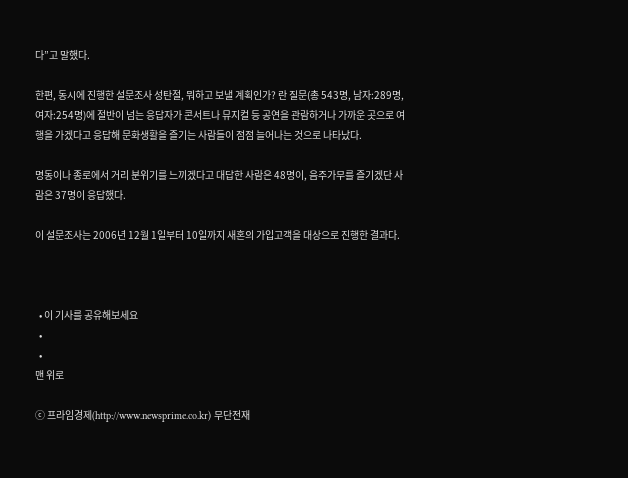다”고 말했다.

한편, 동시에 진행한 설문조사 성탄절, 뭐하고 보낼 계획인가? 란 질문(총 543명, 남자:289명, 여자:254명)에 절반이 넘는 응답자가 콘서트나 뮤지컬 등 공연을 관람하거나 가까운 곳으로 여행을 가겠다고 응답해 문화생활을 즐기는 사람들이 점점 늘어나는 것으로 나타났다.

명동이나 종로에서 거리 분위기를 느끼겠다고 대답한 사람은 48명이, 음주가무를 즐기겠단 사람은 37명이 응답했다.

이 설문조사는 2006년 12월 1일부터 10일까지 새혼의 가입고객을 대상으로 진행한 결과다.



  • 이 기사를 공유해보세요
  •
  •
맨 위로

ⓒ 프라임경제(http://www.newsprime.co.kr) 무단전재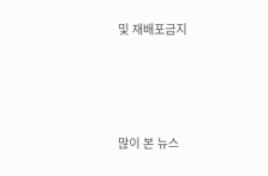및 재배포금지






많이 본 뉴스